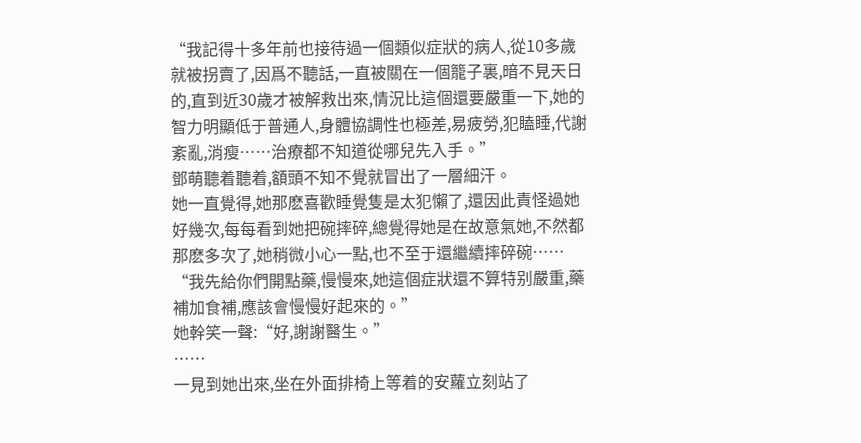“我記得十多年前也接待過一個類似症狀的病人,從10多歲就被拐賣了,因爲不聽話,一直被關在一個籠子裏,暗不見天日的,直到近30歲才被解救出來,情況比這個還要嚴重一下,她的智力明顯低于普通人,身體協調性也極差,易疲勞,犯瞌睡,代謝紊亂,消瘦……治療都不知道從哪兒先入手。”
鄧萌聽着聽着,額頭不知不覺就冒出了一層細汗。
她一直覺得,她那麽喜歡睡覺隻是太犯懶了,還因此責怪過她好幾次,每每看到她把碗摔碎,總覺得她是在故意氣她,不然都那麽多次了,她稍微小心一點,也不至于還繼續摔碎碗……
“我先給你們開點藥,慢慢來,她這個症狀還不算特别嚴重,藥補加食補,應該會慢慢好起來的。”
她幹笑一聲:“好,謝謝醫生。”
……
一見到她出來,坐在外面排椅上等着的安蘿立刻站了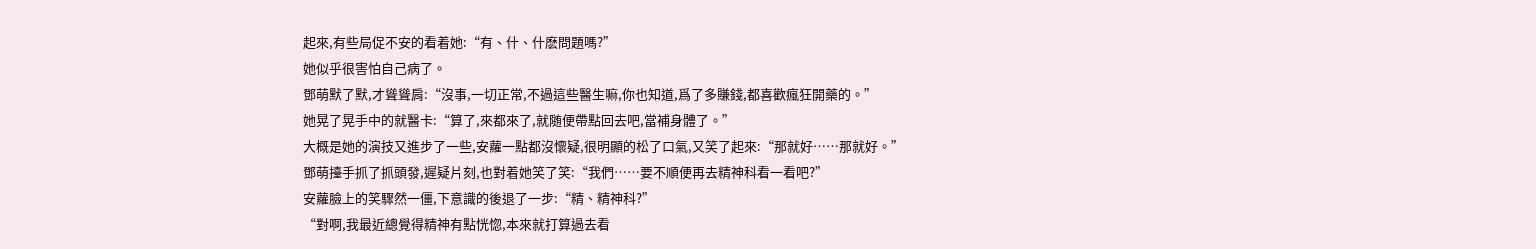起來,有些局促不安的看着她:“有、什、什麽問題嗎?”
她似乎很害怕自己病了。
鄧萌默了默,才聳聳肩:“沒事,一切正常,不過這些醫生嘛,你也知道,爲了多賺錢,都喜歡瘋狂開藥的。”
她晃了晃手中的就醫卡:“算了,來都來了,就随便帶點回去吧,當補身體了。”
大概是她的演技又進步了一些,安蘿一點都沒懷疑,很明顯的松了口氣,又笑了起來:“那就好……那就好。”
鄧萌擡手抓了抓頭發,遲疑片刻,也對着她笑了笑:“我們……要不順便再去精神科看一看吧?”
安蘿臉上的笑驟然一僵,下意識的後退了一步:“精、精神科?”
“對啊,我最近總覺得精神有點恍惚,本來就打算過去看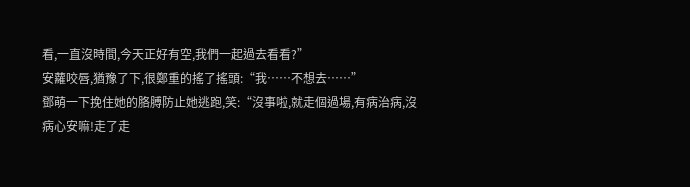看,一直沒時間,今天正好有空,我們一起過去看看?”
安蘿咬唇,猶豫了下,很鄭重的搖了搖頭:“我……不想去……”
鄧萌一下挽住她的胳膊防止她逃跑,笑:“沒事啦,就走個過場,有病治病,沒病心安嘛!走了走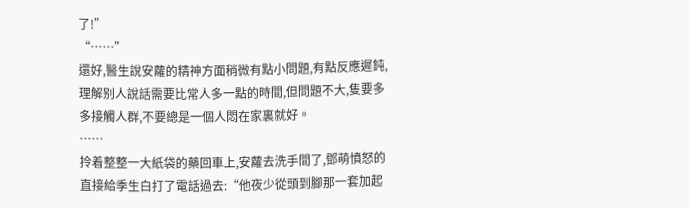了!”
“……”
還好,醫生說安蘿的精神方面稍微有點小問題,有點反應遲鈍,理解别人說話需要比常人多一點的時間,但問題不大,隻要多多接觸人群,不要總是一個人悶在家裏就好。
……
拎着整整一大紙袋的藥回車上,安蘿去洗手間了,鄧萌憤怒的直接給季生白打了電話過去:“他夜少從頭到腳那一套加起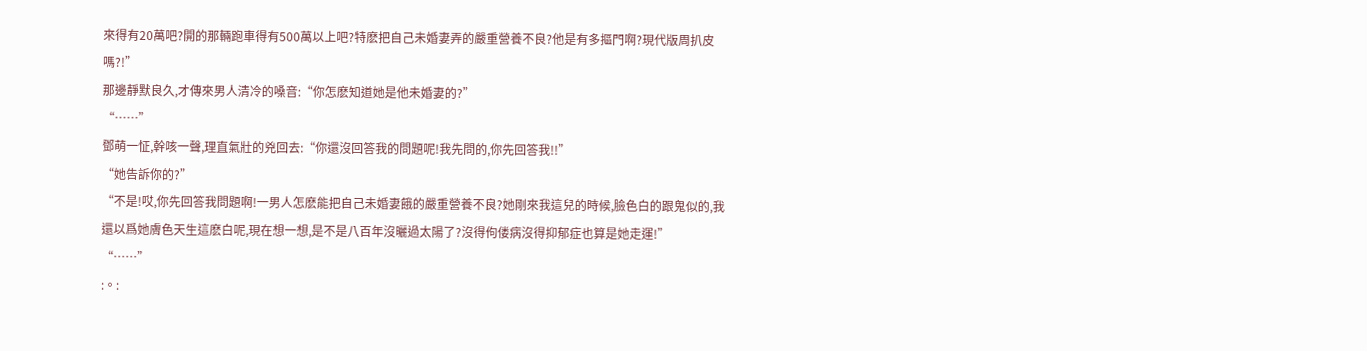來得有20萬吧?開的那輛跑車得有500萬以上吧?特麽把自己未婚妻弄的嚴重營養不良?他是有多摳門啊?現代版周扒皮嗎?!”
那邊靜默良久,才傳來男人清冷的嗓音:“你怎麽知道她是他未婚妻的?”
“……”
鄧萌一怔,幹咳一聲,理直氣壯的兇回去:“你還沒回答我的問題呢!我先問的,你先回答我!!”
“她告訴你的?”
“不是!哎,你先回答我問題啊!一男人怎麽能把自己未婚妻餓的嚴重營養不良?她剛來我這兒的時候,臉色白的跟鬼似的,我還以爲她膚色天生這麽白呢,現在想一想,是不是八百年沒曬過太陽了?沒得佝偻病沒得抑郁症也算是她走運!”
“……”
:。: